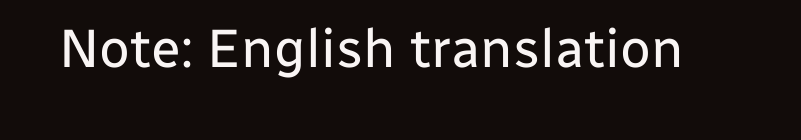Note: English translation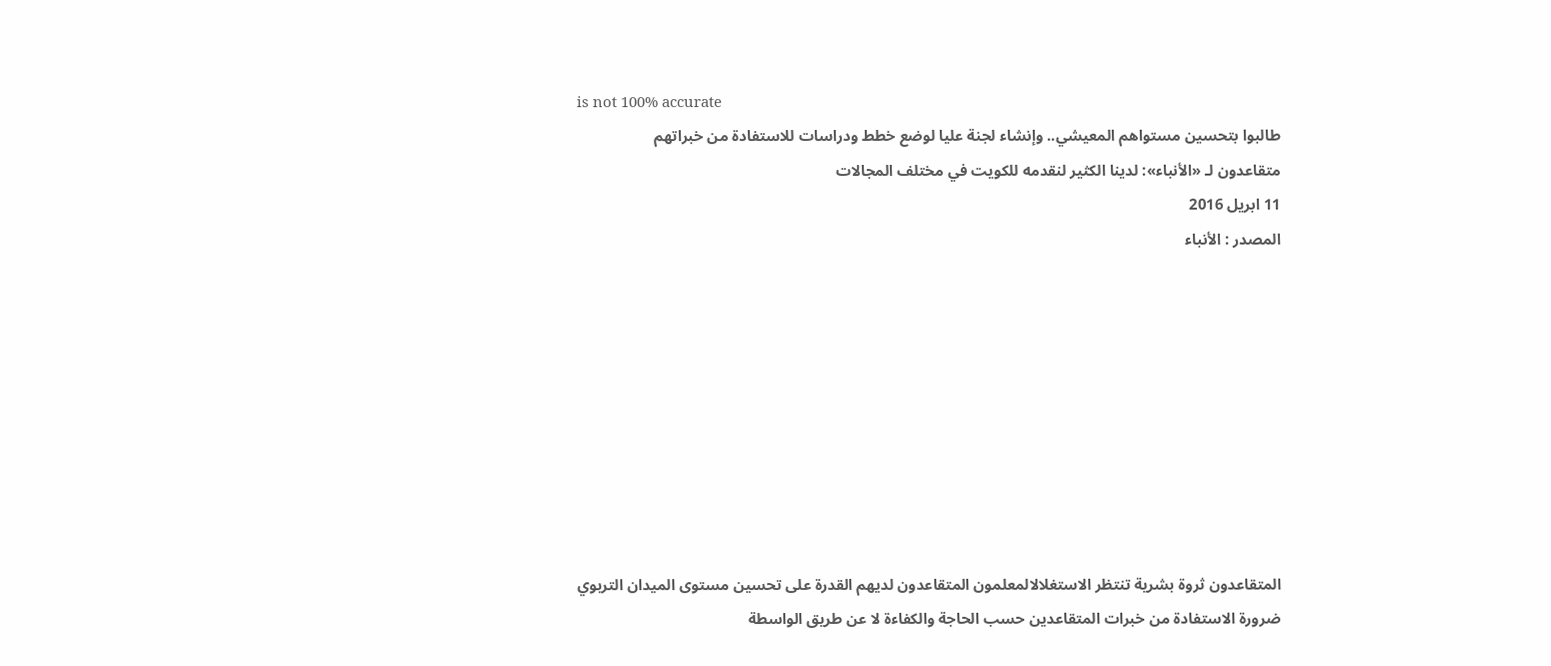is not 100% accurate
طالبوا بتحسين مستواهم المعيشي.. وإنشاء لجنة عليا لوضع خطط ودراسات للاستفادة من خبراتهم
متقاعدون لـ «الأنباء»: لدينا الكثير لنقدمه للكويت في مختلف المجالات
11 ابريل 2016
المصدر : الأنباء









المتقاعدون ثروة بشرية تنتظر الاستغلالالمعلمون المتقاعدون لديهم القدرة على تحسين مستوى الميدان التربوي
ضرورة الاستفادة من خبرات المتقاعدين حسب الحاجة والكفاءة لا عن طريق الواسطة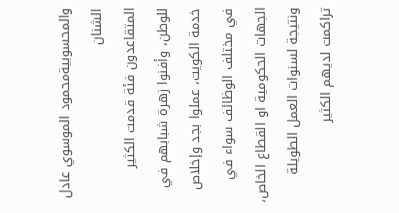والمحسوبيةمحمود الموسوي عادل الشنان
المتقاعدون فئة قدمت الكثير للوطن، وأفنوا زهرة شبابهم في خدمة الكويت، عملوا بجد وإخلاص في مختلف الوظائف سواء في الجهات الحكومية او القطاع الخاص، ونتيجة لسنوات العمل الطويلة تراكمت لديهم الكثير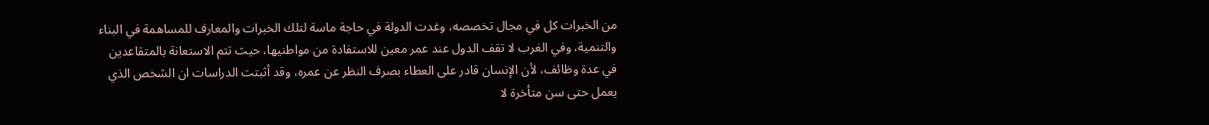من الخبرات كل في مجال تخصصه، وغدت الدولة في حاجة ماسة لتلك الخبرات والمعارف للمساهمة في البناء والتنمية، وفي الغرب لا تقف الدول عند عمر معين للاستفادة من مواطنيها، حيث تتم الاستعانة بالمتقاعدين في عدة وظائف، لأن الإنسان قادر على العطاء بصرف النظر عن عمره، وقد أثبتت الدراسات ان الشخص الذي يعمل حتى سن متأخرة لا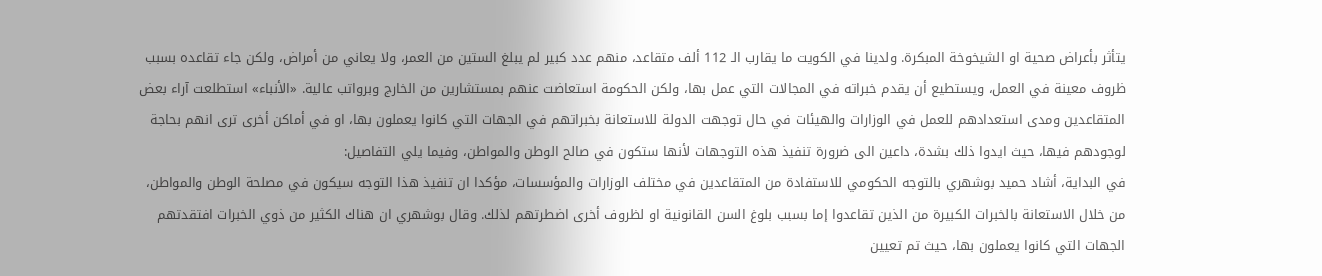يتأثر بأعراض صحية او الشيخوخة المبكرة. ولدينا في الكويت ما يقارب الـ 112 ألف متقاعد، منهم عدد كبير لم يبلغ الستين من العمر، ولا يعاني من أمراض، ولكن جاء تقاعده بسبب ظروف معينة في العمل، ويستطيع أن يقدم خبراته في المجالات التي عمل بها، ولكن الحكومة استعاضت عنهم بمستشارين من الخارج وبرواتب عالية. «الأنباء» استطلعت آراء بعض المتقاعدين ومدى استعدادهم للعمل في الوزارات والهيئات في حال توجهت الدولة للاستعانة بخبراتهم في الجهات التي كانوا يعملون بها، او في أماكن أخرى ترى انهم بحاجة لوجودهم فيها، حيث ايدوا ذلك بشدة، داعين الى ضرورة تنفيذ هذه التوجهات لأنها ستكون في صالح الوطن والمواطن، وفيما يلي التفاصيل:
في البداية، أشاد حميد بوشهري بالتوجه الحكومي للاستفادة من المتقاعدين في مختلف الوزارات والمؤسسات، مؤكدا ان تنفيذ هذا التوجه سيكون في مصلحة الوطن والمواطن، من خلال الاستعانة بالخبرات الكبيرة من الذين تقاعدوا إما بسبب بلوغ السن القانونية او لظروف أخرى اضطرتهم لذلك. وقال بوشهري ان هناك الكثير من ذوي الخبرات افتقدتهم الجهات التي كانوا يعملون بها، حيث تم تعيين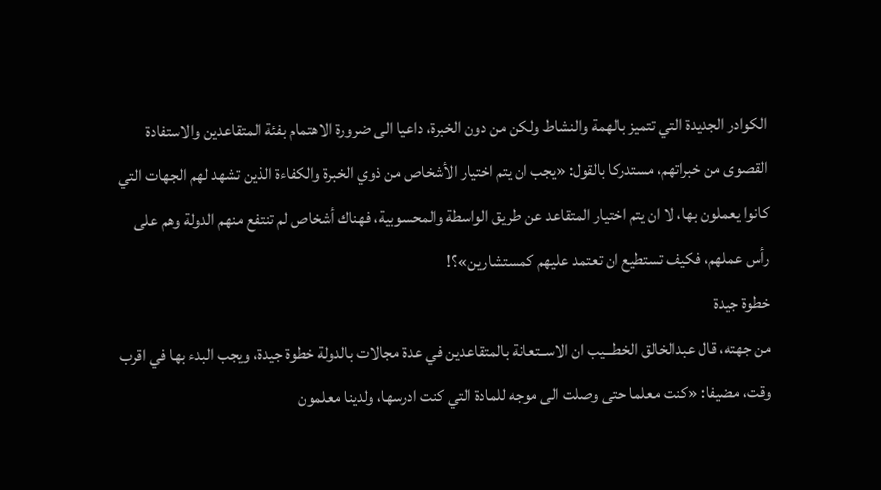الكوادر الجديدة التي تتميز بالهمة والنشاط ولكن من دون الخبرة، داعيا الى ضرورة الاهتمام بفئة المتقاعدين والاستفادة القصوى من خبراتهم، مستدركا بالقول: «يجب ان يتم اختيار الأشخاص من ذوي الخبرة والكفاءة الذين تشهد لهم الجهات التي كانوا يعملون بها، لا ان يتم اختيار المتقاعد عن طريق الواسطة والمحسوبية، فهناك أشخاص لم تنتفع منهم الدولة وهم على رأس عملهم، فكيف تستطيع ان تعتمد عليهم كمستشارين»؟!
خطوة جيدة
من جهته، قال عبدالخالق الخطـــيب ان الاســتعانة بالمتقاعدين في عدة مجالات بالدولة خطوة جيدة، ويجب البدء بها في اقرب وقت، مضيفا: «كنت معلما حتى وصلت الى موجه للمادة التي كنت ادرسها، ولدينا معلمون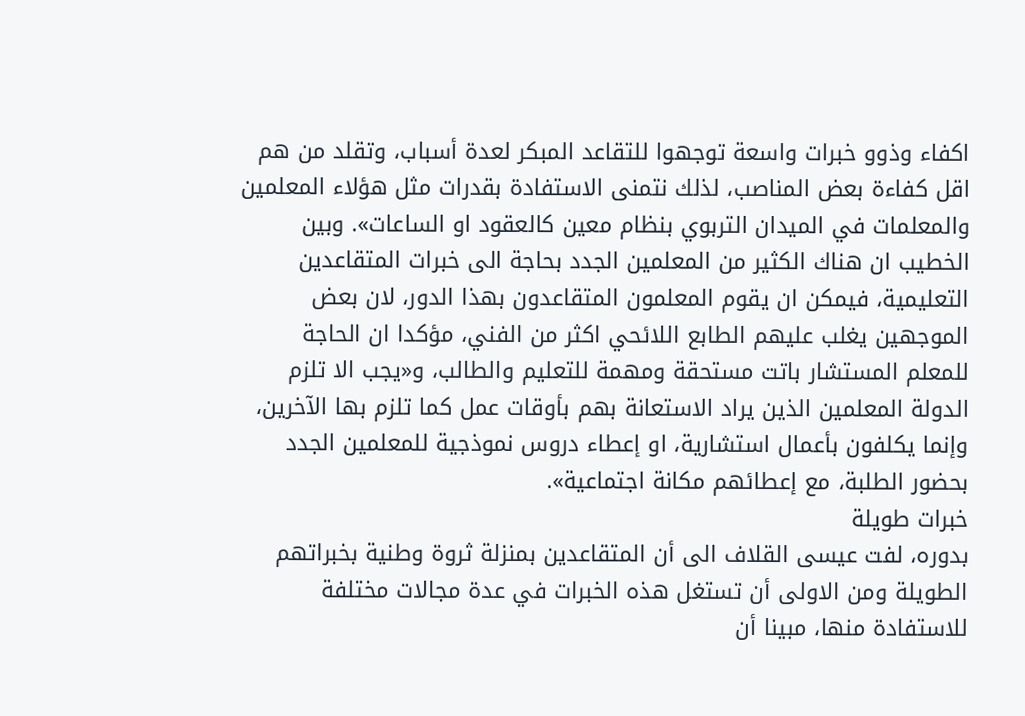اكفاء وذوو خبرات واسعة توجهوا للتقاعد المبكر لعدة أسباب، وتقلد من هم اقل كفاءة بعض المناصب، لذلك نتمنى الاستفادة بقدرات مثل هؤلاء المعلمين والمعلمات في الميدان التربوي بنظام معين كالعقود او الساعات». وبين الخطيب ان هناك الكثير من المعلمين الجدد بحاجة الى خبرات المتقاعدين التعليمية، فيمكن ان يقوم المعلمون المتقاعدون بهذا الدور، لان بعض الموجهين يغلب عليهم الطابع اللائحي اكثر من الفني، مؤكدا ان الحاجة للمعلم المستشار باتت مستحقة ومهمة للتعليم والطالب، و«يجب الا تلزم الدولة المعلمين الذين يراد الاستعانة بهم بأوقات عمل كما تلزم بها الآخرين، وإنما يكلفون بأعمال استشارية، او إعطاء دروس نموذجية للمعلمين الجدد بحضور الطلبة، مع إعطائهم مكانة اجتماعية».
خبرات طويلة
بدوره، لفت عيسى القلاف الى أن المتقاعدين بمنزلة ثروة وطنية بخبراتهم الطويلة ومن الاولى أن تستغل هذه الخبرات في عدة مجالات مختلفة للاستفادة منها، مبينا أن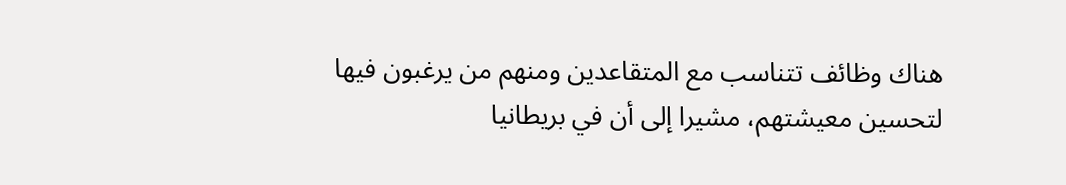هناك وظائف تتناسب مع المتقاعدين ومنهم من يرغبون فيها لتحسين معيشتهم، مشيرا إلى أن في بريطانيا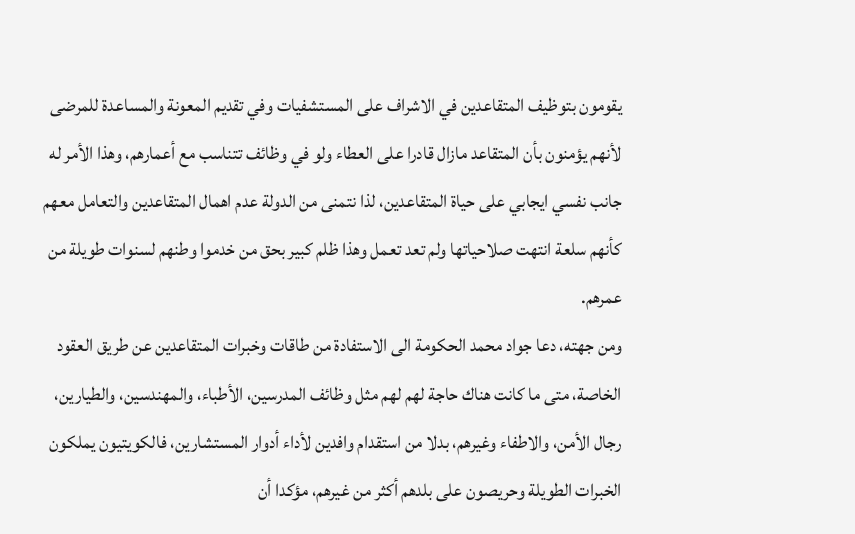يقومون بتوظيف المتقاعدين في الاشراف على المستشفيات وفي تقديم المعونة والمساعدة للمرضى لأنهم يؤمنون بأن المتقاعد مازال قادرا على العطاء ولو في وظائف تتناسب مع أعمارهم، وهذا الأمر له جانب نفسي ايجابي على حياة المتقاعدين، لذا نتمنى من الدولة عدم اهمال المتقاعدين والتعامل معهم كأنهم سلعة انتهت صلاحياتها ولم تعد تعمل وهذا ظلم كبير بحق من خدموا وطنهم لسنوات طويلة من عمرهم.
ومن جهته، دعا جواد محمد الحكومة الى الاستفادة من طاقات وخبرات المتقاعدين عن طريق العقود الخاصة، متى ما كانت هناك حاجة لهم لهم مثل وظائف المدرسين، الأطباء، والمهندسين، والطيارين، رجال الأمن، والاطفاء وغيرهم، بدلا من استقدام وافدين لأداء أدوار المستشارين، فالكويتيون يملكون الخبرات الطويلة وحريصون على بلدهم أكثر من غيرهم، مؤكدا أن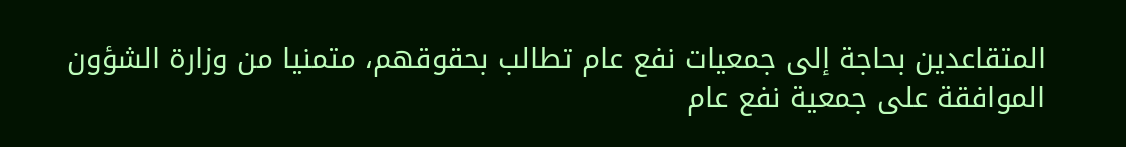المتقاعدين بحاجة إلى جمعيات نفع عام تطالب بحقوقهم، متمنيا من وزارة الشؤون الموافقة على جمعية نفع عام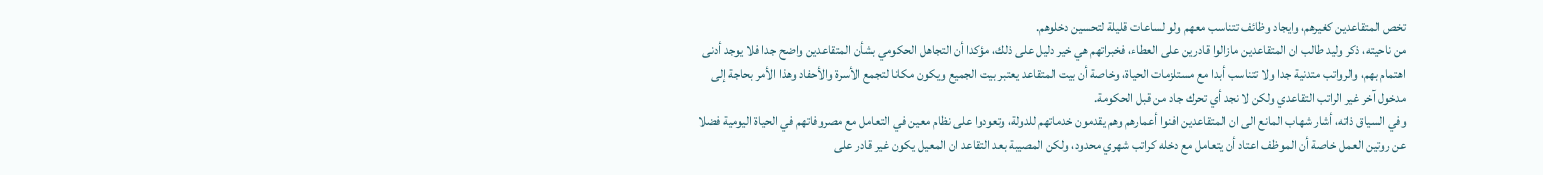تخص المتقاعدين كغيرهم، وايجاد وظائف تتناسب معهم ولو لساعات قليلة لتحسين دخلوهم.
من ناحيته، ذكر وليد طالب ان المتقاعدين مازالوا قادرين على العطاء، فخبراتهم هي خير دليل على ذلك، مؤكدا أن التجاهل الحكومي بشأن المتقاعدين واضح جدا فلا يوجد أدنى اهتمام بهم، والرواتب متدنية جدا ولا تتناسب أبدا مع مستلزمات الحياة، وخاصة أن بيت المتقاعد يعتبر بيت الجميع ويكون مكانا لتجمع الأسرة والأحفاد وهذا الأمر بحاجة إلى مدخول آخر غير الراتب التقاعدي ولكن لا نجد أي تحرك جاد من قبل الحكومة.
وفي السياق ذاته، أشار شهاب المانع الى ان المتقاعدين افنوا أعمارهم وهم يقدمون خدماتهم للدولة، وتعودوا على نظام معين في التعامل مع مصروفاتهم في الحياة اليومية فضلا عن روتين العمل خاصة أن الموظف اعتاد أن يتعامل مع دخله كراتب شهري محدود، ولكن المصيبة بعد التقاعد ان المعيل يكون غير قادر على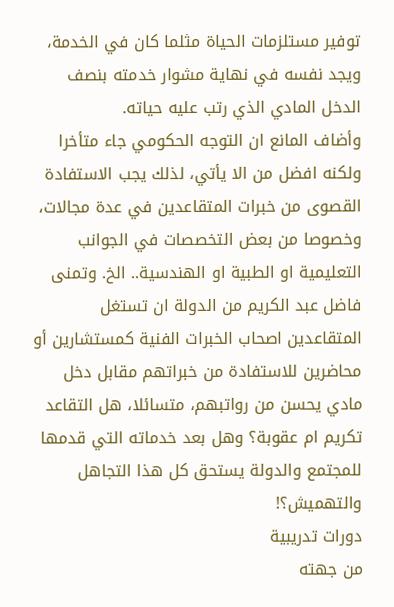توفير مستلزمات الحياة مثلما كان في الخدمة، ويجد نفسه في نهاية مشوار خدمته بنصف الدخل المادي الذي رتب عليه حياته.
وأضاف المانع ان التوجه الحكومي جاء متأخرا ولكنه افضل من الا يأتي، لذلك يجب الاستفادة القصوى من خبرات المتقاعدين في عدة مجالات، وخصوصا من بعض التخصصات في الجوانب التعليمية او الطبية او الهندسية.. الخ. وتمنى فاضل عبد الكريم من الدولة ان تستغل المتقاعدين اصحاب الخبرات الفنية كمستشارين أو محاضرين للاستفادة من خبراتهم مقابل دخل مادي يحسن من رواتبهم، متسائلا، هل التقاعد تكريم ام عقوبة؟ وهل بعد خدماته التي قدمها للمجتمع والدولة يستحق كل هذا التجاهل والتهميش؟!
دورات تدريبية
من جهته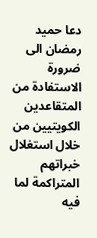دعا حميد رمضان الى ضرورة الاستفادة من المتقاعدين الكويتيين من خلال استغلال خبراتهم المتراكمة لما فيه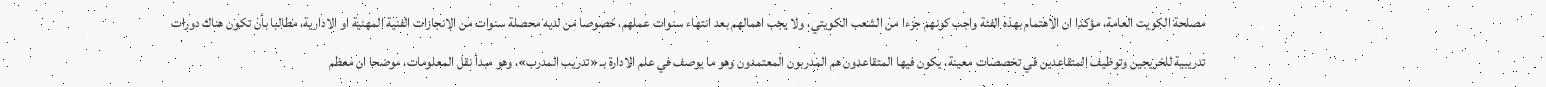مصلحة الكويت العامة، مؤكدا ان الاهتمام بهذه الفئة واجب كونهم جزءا من الشعب الكويتي، ولا يجب اهمالهم بعد انتهاء سنوات عملهم، خصوصا من لديه محصلة سنوات من الانجازات الفنية المهنية او الادارية، مطالبا بأن تكون هناك دورات تدريبية للخريجين وتوظيف المتقاعدين في تخصصات معينة، يكون فيها المتقاعدون هم المدربون المعتمدون وهو ما يوصف في علم الادارة بـ «تدريب المدرب»، وهو مبدأ نقل المعلومات، موضحا ان معظم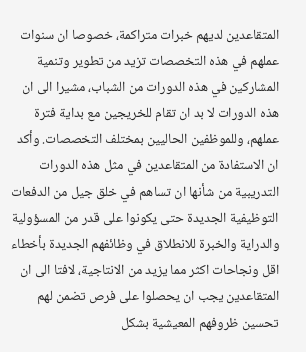المتقاعدين لديهم خبرات متراكمة، خصوصا ان سنوات عملهم في هذه التخصصات تزيد من تطوير وتنمية المشاركين في هذه الدورات من الشباب، مشيرا الى ان هذه الدورات لا بد ان تقام للخريجين مع بداية فترة عملهم، وللموظفين الحاليين بمختلف التخصصات. وأكد ان الاستفادة من المتقاعدين في مثل هذه الدورات التدريبية من شأنها ان تساهم في خلق جيل من الدفعات التوظيفية الجديدة حتى يكونوا على قدر من المسؤولية والدراية والخبرة للانطلاق في وظائفهم الجديدة بأخطاء اقل ونجاحات اكثر مما يزيد من الانتاجية، لافتا الى ان المتقاعدين يجب ان يحصلوا على فرص تضمن لهم تحسين ظروفهم المعيشية بشكل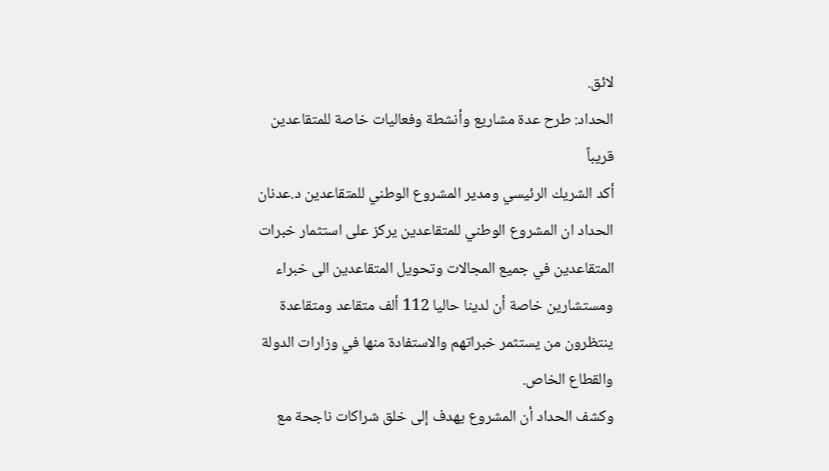لائق.
الحداد: طرح عدة مشاريع وأنشطة وفعاليات خاصة للمتقاعدين قريباً
أكد الشريك الرئيسي ومدير المشروع الوطني للمتقاعدين د.عدنان الحداد ان المشروع الوطني للمتقاعدين يركز على استثمار خبرات المتقاعدين في جميع المجالات وتحويل المتقاعدين الى خبراء ومستشارين خاصة أن لدينا حاليا 112 ألف متقاعد ومتقاعدة ينتظرون من يستثمر خبراتهم والاستفادة منها في وزارات الدولة والقطاع الخاص.
وكشف الحداد أن المشروع يهدف إلى خلق شراكات ناجحة مع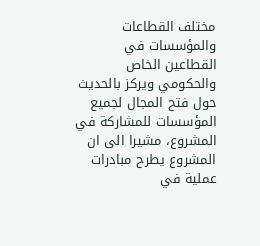مختلف القطاعات والمؤسسات في القطاعين الخاص والحكومي ويركز بالحديث حول فتح المجال لجميع المؤسسات للمشاركة في المشروع، مشيرا الى ان المشروع يطرح مبادرات عملية في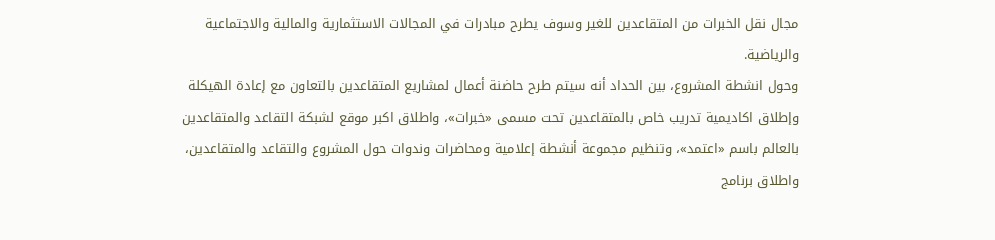مجال نقل الخبرات من المتقاعدين للغير وسوف يطرح مبادرات في المجالات الاستثمارية والمالية والاجتماعية والرياضية.
وحول انشطة المشروع، بين الحداد أنه سيتم طرح حاضنة أعمال لمشاريع المتقاعدين بالتعاون مع إعادة الهيكلة وإطلاق اكاديمية تدريب خاص بالمتقاعدين تحت مسمى «خبرات»، واطلاق اكبر موقع لشبكة التقاعد والمتقاعدين بالعالم باسم «اعتمد»، وتنظيم مجموعة أنشطة إعلامية ومحاضرات وندوات حول المشروع والتقاعد والمتقاعدين، واطلاق برنامج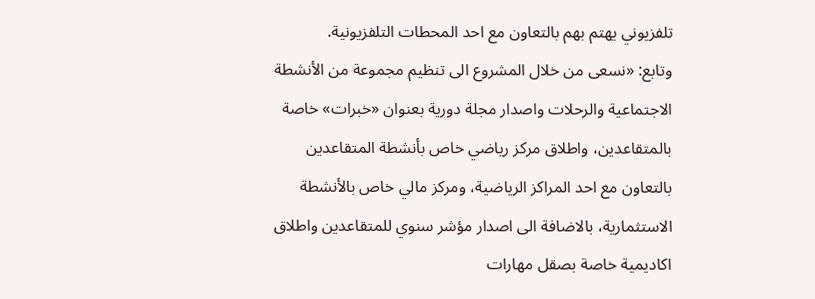تلفزيوني يهتم بهم بالتعاون مع احد المحطات التلفزيونية.
وتابع: «نسعى من خلال المشروع الى تنظيم مجموعة من الأنشطة الاجتماعية والرحلات واصدار مجلة دورية بعنوان «خبرات» خاصة بالمتقاعدين، واطلاق مركز رياضي خاص بأنشطة المتقاعدين بالتعاون مع احد المراكز الرياضية، ومركز مالي خاص بالأنشطة الاستثمارية، بالاضافة الى اصدار مؤشر سنوي للمتقاعدين واطلاق اكاديمية خاصة بصقل مهارات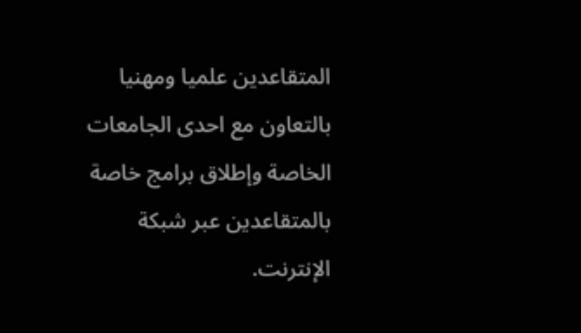المتقاعدين علميا ومهنيا بالتعاون مع احدى الجامعات الخاصة وإطلاق برامج خاصة بالمتقاعدين عبر شبكة الإنترنت.